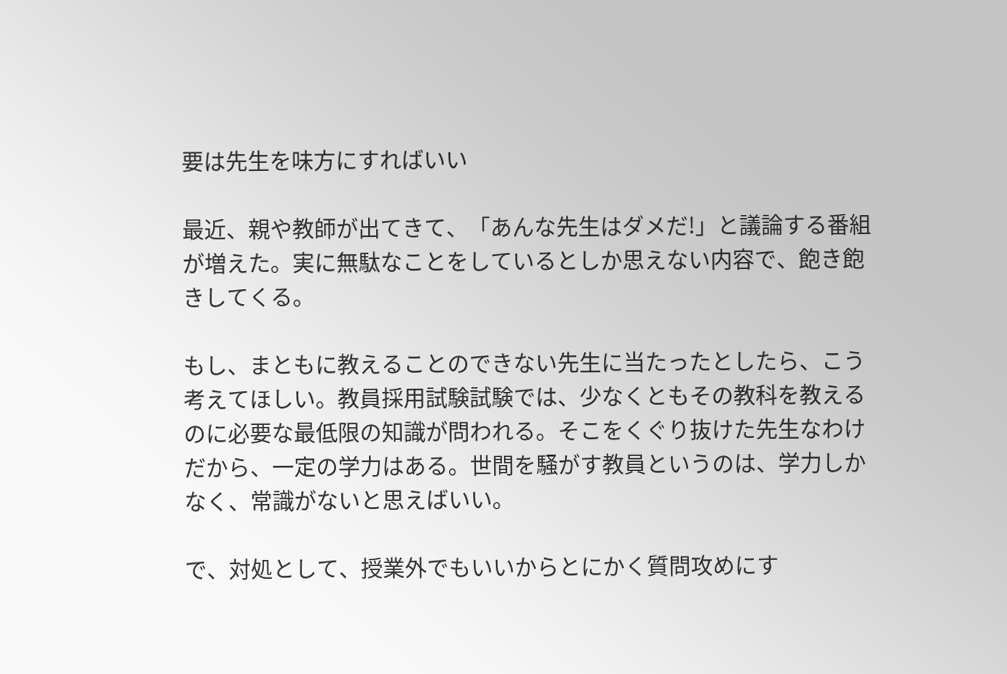要は先生を味方にすればいい

最近、親や教師が出てきて、「あんな先生はダメだ!」と議論する番組が増えた。実に無駄なことをしているとしか思えない内容で、飽き飽きしてくる。

もし、まともに教えることのできない先生に当たったとしたら、こう考えてほしい。教員採用試験試験では、少なくともその教科を教えるのに必要な最低限の知識が問われる。そこをくぐり抜けた先生なわけだから、一定の学力はある。世間を騒がす教員というのは、学力しかなく、常識がないと思えばいい。

で、対処として、授業外でもいいからとにかく質問攻めにす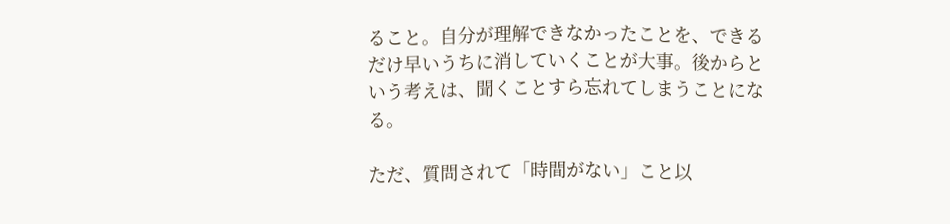ること。自分が理解できなかったことを、できるだけ早いうちに消していくことが大事。後からという考えは、聞くことすら忘れてしまうことになる。

ただ、質問されて「時間がない」こと以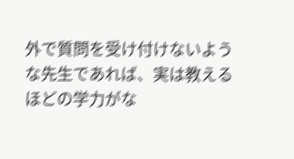外で質問を受け付けないような先生であれば、実は教えるほどの学力がな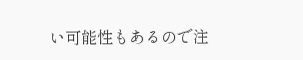い可能性もあるので注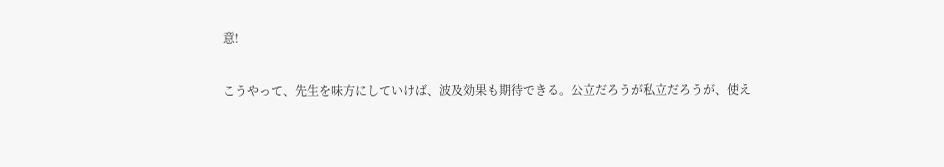意!

こうやって、先生を味方にしていけば、波及効果も期待できる。公立だろうが私立だろうが、使え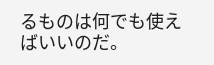るものは何でも使えばいいのだ。